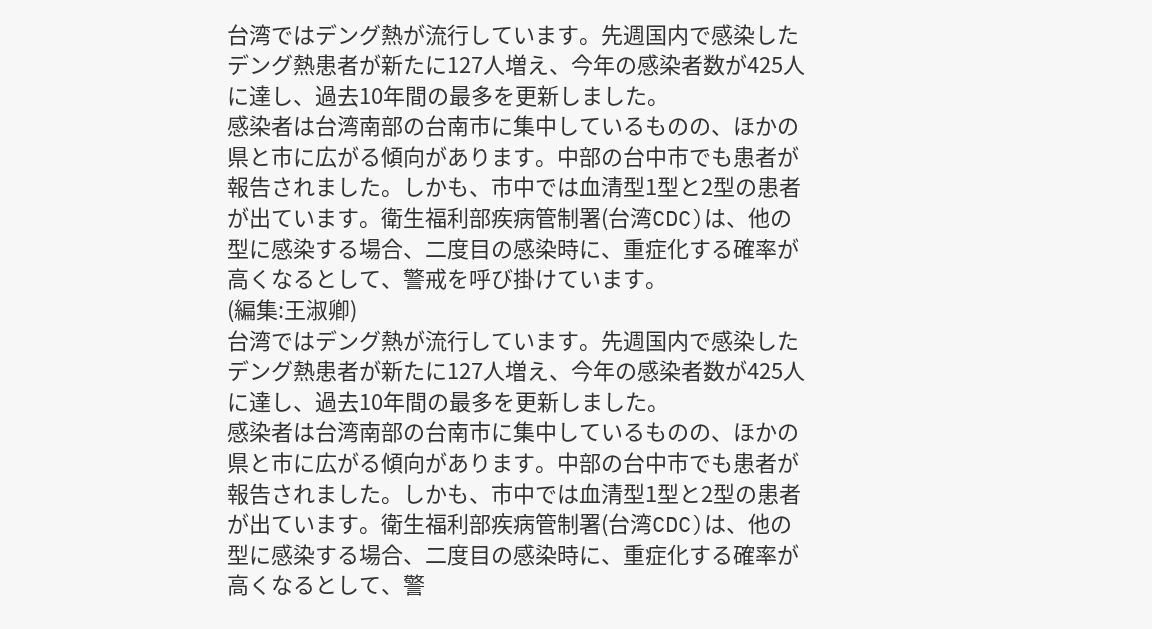台湾ではデング熱が流行しています。先週国内で感染したデング熱患者が新たに127人増え、今年の感染者数が425人に達し、過去10年間の最多を更新しました。
感染者は台湾南部の台南市に集中しているものの、ほかの県と市に広がる傾向があります。中部の台中市でも患者が報告されました。しかも、市中では血清型1型と2型の患者が出ています。衛生福利部疾病管制署(台湾CDC)は、他の型に感染する場合、二度目の感染時に、重症化する確率が高くなるとして、警戒を呼び掛けています。
(編集:王淑卿)
台湾ではデング熱が流行しています。先週国内で感染したデング熱患者が新たに127人増え、今年の感染者数が425人に達し、過去10年間の最多を更新しました。
感染者は台湾南部の台南市に集中しているものの、ほかの県と市に広がる傾向があります。中部の台中市でも患者が報告されました。しかも、市中では血清型1型と2型の患者が出ています。衛生福利部疾病管制署(台湾CDC)は、他の型に感染する場合、二度目の感染時に、重症化する確率が高くなるとして、警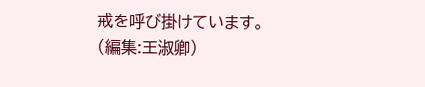戒を呼び掛けています。
(編集:王淑卿)